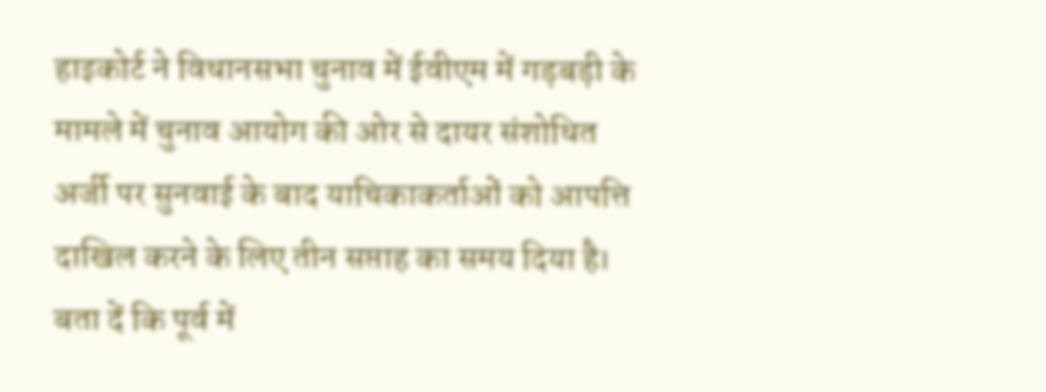हाइकोर्ट ने विधानसभा चुनाव में ईवीएम में गड़बड़ी के मामले में चुनाव आयोग की ओर से दायर संशोधित अर्जी पर सुनवाई के बाद याचिकाकर्ताओं को आपत्ति दाखिल करने के लिए तीन सप्ताह का समय दिया है।
बता दें कि पूर्व में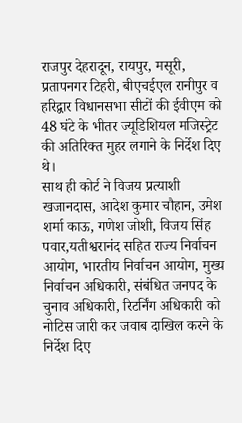राजपुर देहरादून, रायपुर, मसूरी, प्रतापनगर टिहरी, बीएचईएल रानीपुर व हरिद्वार विधानसभा सीटों की ईवीएम को 48 घंटे के भीतर ज्यूडिशियल मजिस्ट्रेट की अतिरिक्त मुहर लगाने के निर्देश दिए थे।
साथ ही कोर्ट ने विजय प्रत्याशी खजानदास, आदेश कुमार चौहान, उमेश शर्मा काऊ, गणेश जोशी, विजय सिंह पवार,यतीश्वरानंद सहित राज्य निर्वाचन आयोग, भारतीय निर्वाचन आयोग, मुख्य निर्वाचन अधिकारी, संबंधित जनपद के चुनाव अधिकारी, रिटर्निंग अधिकारी को नोटिस जारी कर जवाब दाखिल करने के निर्देश दिए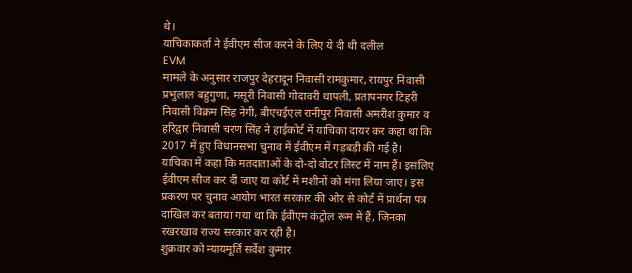थे।
याचिकाकर्ता ने ईवीएम सीज करने के लिए ये दी थी दलील
EVM
मामले के अनुसार राजपुर देहरादून निवासी रामकुमार, रायपुर निवासी प्रभुलाल बहुगुणा, मसूरी निवासी गोदावरी थापली, प्रतापनगर टिहरी निवासी विक्रम सिंह नेगी, बीएचईएल रानीपुर निवासी अमरीश कुमार व हरिद्वार निवासी चरण सिंह ने हाईकोर्ट में याचिका दायर कर कहा था कि 2017 में हुए विधानसभा चुनाव में ईवीएम में गड़बड़ी की गई है।
याचिका में कहा कि मतदाताओं के दो-दो वोटर लिस्ट में नाम हैं। इसलिए ईवीएम सीज कर दी जाए या कोर्ट में मशीनों को मंगा लिया जाए। इस प्रकरण पर चुनाव आयोग भारत सरकार की ओर से कोर्ट में प्रार्थना पत्र दाखिल कर बताया गया था कि ईवीएम कंट्रोल रूम में हैं, जिनका रखरखाव राज्य सरकार कर रही है।
शुक्रवार को न्यायमूर्ति सर्वेश कुमार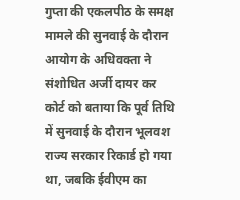गुप्ता की एकलपीठ के समक्ष मामले की सुनवाई के दौरान आयोग के अधिवक्ता ने संशोधित अर्जी दायर कर कोर्ट को बताया कि पूर्व तिथि में सुनवाई के दौरान भूलवश राज्य सरकार रिकार्ड हो गया था, जबकि ईवीएम का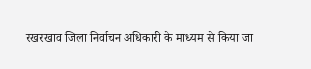रखरखाव जिला निर्वाचन अधिकारी के माध्यम से किया जा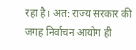रहा है। अत: राज्य सरकार की जगह निर्वाचन आयोग ही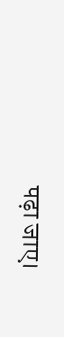पढ़ा जाए।